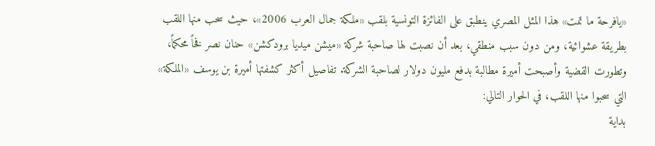«يافرحة ما تمت» هذا المثل المصري ينطبق على الفائزة التونسية بلقب «ملكة جمال العرب 2006»، حيث سحب منها اللقب بطريقة عشوائية، ومن دون سبب منطقي، بعد أن نصبت لها صاحبة شركة «ميشن ميديا برودكشن» حنان نصر فخاً محكماً، وتطورت القضية وأصبحت أميرة مطالبة بدفع مليون دولار لصاحبة الشركة. تفاصيل أكثر كشفتها أميرة بن يوسف «الملكة» التي سحبوا منها اللقب، في الحوار التالي:
بداية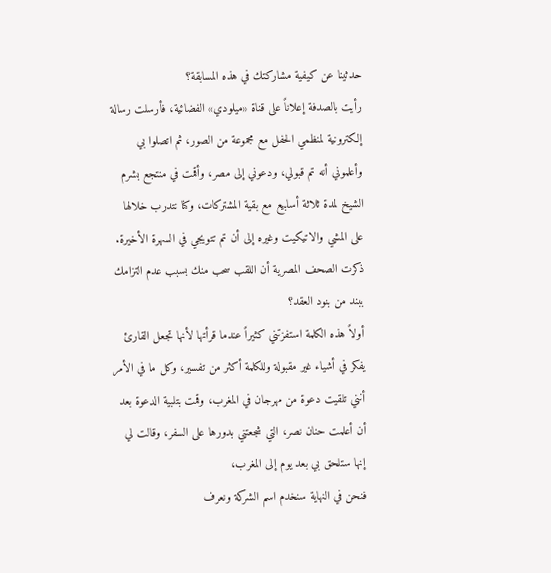حدثينا عن كيفية مشاركتك في هذه المسابقة؟
رأيت بالصدفة إعلاناً على قناة «ميلودي» الفضائية، فأرسلت رسالة إلكترونية لمنظمي الحفل مع مجموعة من الصور، ثم اتصلوا بي وأعلموني أنه تم قبولي، ودعوني إلى مصر، وأقمت في منتجع بشرم الشيخ لمدة ثلاثة أسابيع مع بقية المشتركات، وكنا نتدرب خلالها على المشي والاتيكيت وغيره إلى أن تم تتويجي في السهرة الأخيرة.
ذكرت الصحف المصرية أن اللقب سحب منك بسبب عدم التزامك ببند من بنود العقد؟
أولاً هذه الكلمة استفزتني كثيراً عندما قرأتها لأنها تجعل القارئ يفكر في أشياء غير مقبولة وللكلمة أكثر من تفسير، وكل ما في الأمر أنني تلقيت دعوة من مهرجان في المغرب، وقمت بتلبية الدعوة بعد أن أعلمت حنان نصر، التي شجعتني بدورها على السفر، وقالت لي إنها ستلحق بي بعد يوم إلى المغرب،
فنحن في النهاية سنخدم اسم الشركة ونعرف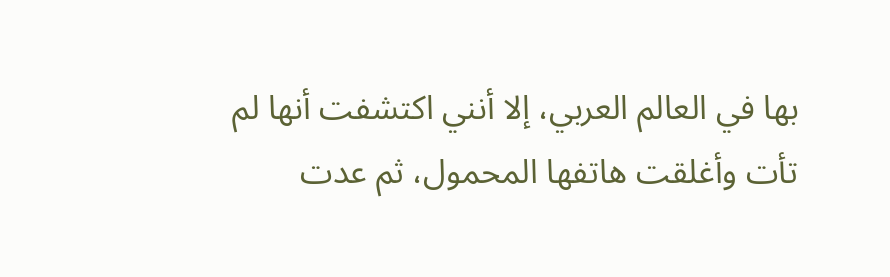بها في العالم العربي، إلا أنني اكتشفت أنها لم تأت وأغلقت هاتفها المحمول، ثم عدت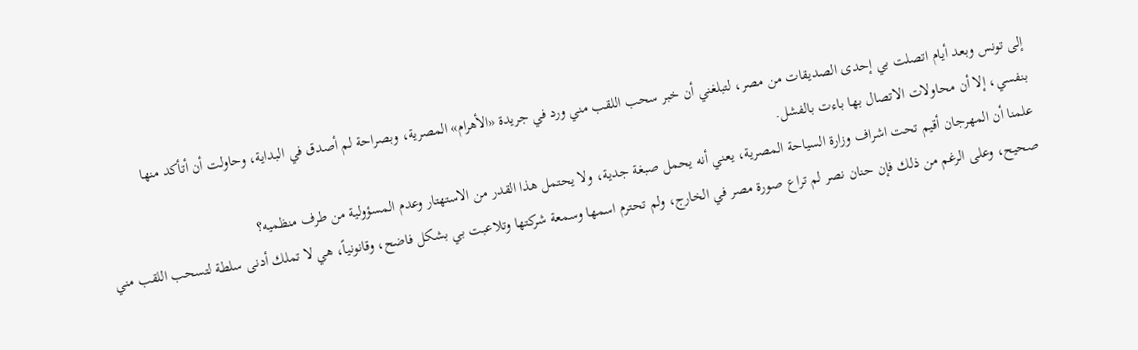إلى تونس وبعد أيام اتصلت بي إحدى الصديقات من مصر، لتبلغني أن خبر سحب اللقب مني ورد في جريدة «الأهرام» المصرية، وبصراحة لم أصدق في البداية، وحاولت أن أتأكد منها بنفسي، إلا أن محاولات الاتصال بها باءت بالفشل.
علمنا أن المهرجان أقيم تحت اشراف وزارة السياحة المصرية، يعني أنه يحمل صبغة جدية، ولا يحتمل هذا القدر من الاستهتار وعدم المسؤولية من طرف منظميه؟
صحيح، وعلى الرغم من ذلك فإن حنان نصر لم تراع صورة مصر في الخارج، ولم تحترم اسمها وسمعة شركتها وتلاعبت بي بشكل فاضح، وقانونياً، هي لا تملك أدنى سلطة لتسحب اللقب مني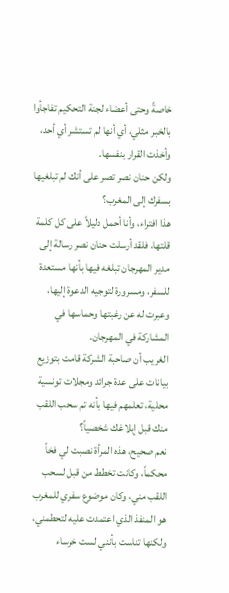خاصةً وحتى أعضاء لجنة التحكيم تفاجأوا بالخبر مثلي، أي أنها لم تستشر أي أحد، وأخذت القرار بنفسها.
ولكن حنان نصر تصر على أنك لم تبلغيها بسفرك إلى المغرب؟
هذا افتراء، وأنا أحمل دليلاً على كل كلمة قلتها، فلقد أرسلت حنان نصر رسالة إلى مدير المهرجان تبلغه فيها بأنها مستعدة للسفر، ومسرورة لتوجيه الدعوة إليها، وعبرت له عن رغبتها وحماسها في المشاركة في المهرجان.
الغريب أن صاحبة الشركة قامت بتوزيع بيانات على عدة جرائد ومجلات تونسية محلية، تعلمهم فيها بأنه تم سحب اللقب منك قبل إبلاغك شخصياً؟
نعم صحيح، هذه المرأة نصبت لي فخاً محكماً، وكانت تخطط من قبل لسحب اللقب مني، وكان موضوع سفري للمغرب هو المنفذ الذي اعتمدت عليه لتحطمني، ولكنها تناست بأنني لست خرساء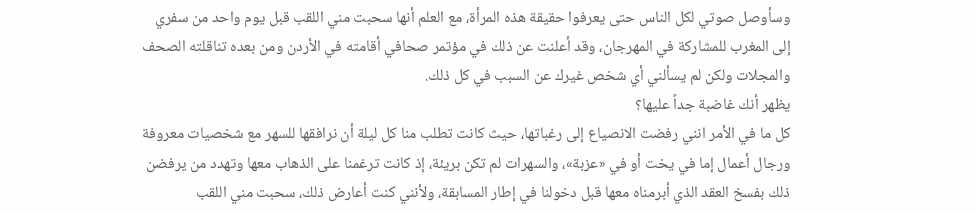وسأوصل صوتي لكل الناس حتى يعرفوا حقيقة هذه المرأة، مع العلم أنها سحبت مني اللقب قبل يوم واحد من سفري إلى المغرب للمشاركة في المهرجان، وقد أعلنت عن ذلك في مؤتمر صحافي أقامته في الأردن ومن بعده تناقلته الصحف والمجلات ولكن لم يسألني أي شخص غيرك عن السبب في كل ذلك.
يظهر أنك غاضبة جداً عليها؟
كل ما في الأمر انني رفضت الانصياع إلى رغباتها، حيث كانت تطلب منا كل ليلة أن نرافقها للسهر مع شخصيات معروفة ورجال أعمال إما في يخت أو في «عزبة»، والسهرات لم تكن بريئة، إذ كانت ترغمنا على الذهاب معها وتهدد من يرفضن ذلك بفسخ العقد الذي أبرمناه معها قبل دخولنا في إطار المسابقة، ولأنني كنت أعارض ذلك، سحبت مني اللقب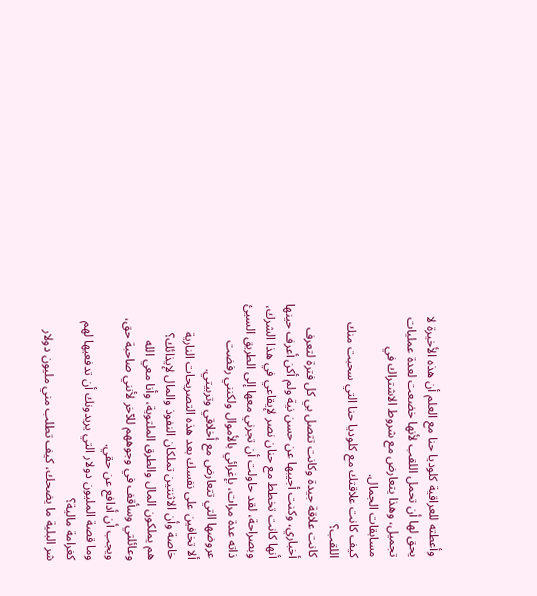وأعطته للعراقية كلوديا حنا مع العلم أن هذه الأخيرة لا يحق لها أن تحمل اللقب لأنها خضعت لعدة عمليات تجميل، وهذا يتعارض مع شروط الاشتراك في مسابقات الجمال.
كيف كانت علاقتك مع كلوديا حنا التي سحبت منك اللقب؟
كانت علاقة جيدة وكانت تتصل بي كل فترة لتعرف أخباري، وكنت أجيبها عن حسن نية ولم أكن أعرف حينها أنها كانت تخطط مع حنان نصر لإيقاعي في هذا الشرك، وبصراحة، لقد حاولت أن تجرني معها إلى الطريق السيئ ذاته عدة مرات، بإغرائي بالأموال ولكنني رفضت عروضها التي تتعارض مع أخلاقي وتربيتي.
ألا تخافين على نفسك بعد هذه التصريحات النارية خاصة وأن الاثنتين تملكان النفوذ والمال لإيذائك؟
هم يملكون المال والطرق الملتوية، وأنا معي الله وعائلتي وسأقف في وجوههم للآخر لأنني صاحبة حق، ويجب أن أدافع عن حقي.
وما قصة المليون دولار التي يريدونك أن تدفعيها لهم كغرامة مالية؟
شر البلية ما يضحك، كيف تطلب مني مليون دولار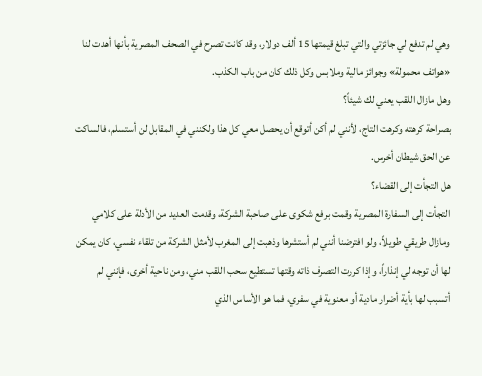وهي لم تدفع لي جائزتي والتي تبلغ قيمتها 15 ألف دولار، وقد كانت تصرح في الصحف المصرية بأنها أهدت لنا «هواتف محمولة» وجوائز مالية وملابس وكل ذلك كان من باب الكذب.
وهل مازال اللقب يعني لك شيئاً؟
بصراحة كرهته وكرهت التاج، لأنني لم أكن أتوقع أن يحصل معي كل هذا ولكنني في المقابل لن أستسلم، فالساكت عن الحق شيطان أخرس.
هل التجأت إلى القضاء؟
التجأت إلى السفارة المصرية وقمت برفع شكوى على صاحبة الشركة، وقدمت العديد من الأدلة على كلامي ومازال طريقي طويلاً، ولو افترضنا أنني لم أستشرها وذهبت إلى المغرب لأمثل الشركة من تلقاء نفسي، كان يمكن لها أن توجه لي إنذاراً، وإذا كررت التصرف ذاته وقتها تستطيع سحب اللقب مني، ومن ناحية أخرى، فإنني لم أتسبب لها بأية أضرار مادية أو معنوية في سفري، فما هو الأساس الذي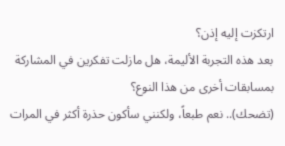ارتكزت إليه إذن؟
بعد هذه التجربة الأليمة، هل مازلت تفكرين في المشاركة بمسابقات أخرى من هذا النوع؟
(تضحك).. نعم طبعاً، ولكنني سأكون حذرة أكثر في المرات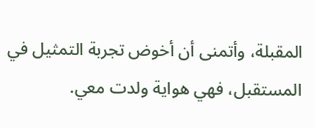المقبلة، وأتمنى أن أخوض تجربة التمثيل في المستقبل، فهي هواية ولدت معي.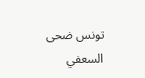تونس ضحى السعفي